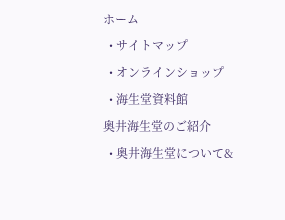ホーム
  • サイトマップ
  • オンラインショップ
  • 海生堂資料館
奥井海生堂のご紹介
  • 奥井海生堂について&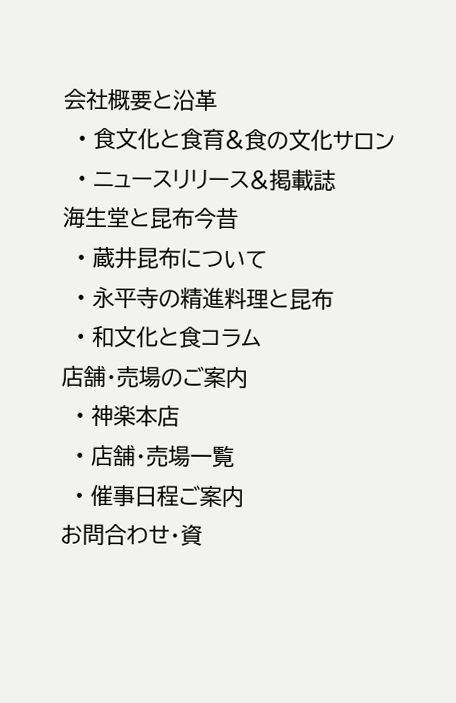会社概要と沿革
  • 食文化と食育&食の文化サロン
  • ニュースリリース&掲載誌
海生堂と昆布今昔
  • 蔵井昆布について
  • 永平寺の精進料理と昆布
  • 和文化と食コラム
店舗・売場のご案内
  • 神楽本店
  • 店舗・売場一覧
  • 催事日程ご案内
お問合わせ・資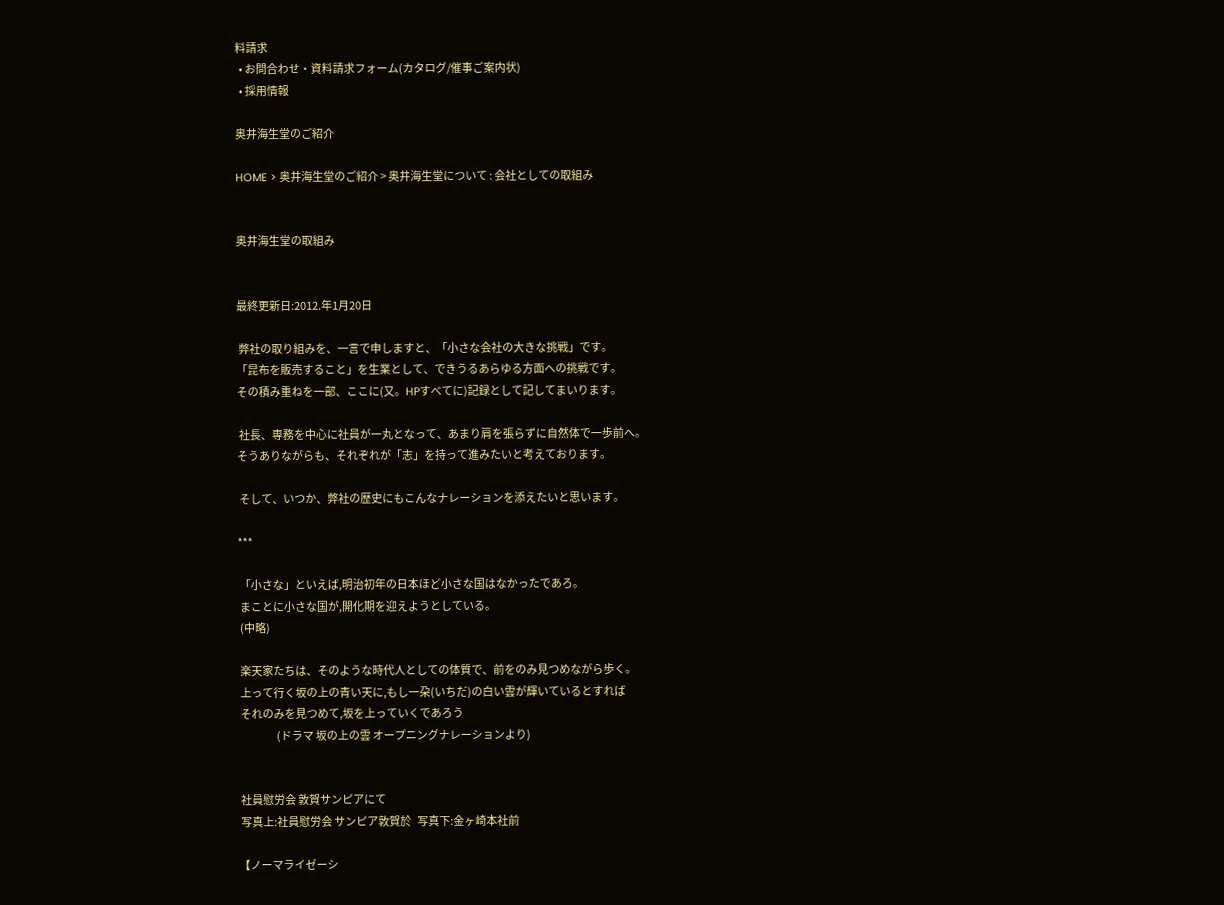料請求
  • お問合わせ・資料請求フォーム(カタログ/催事ご案内状)
  • 採用情報

奥井海生堂のご紹介

HOME > 奥井海生堂のご紹介 > 奥井海生堂について : 会社としての取組み


奥井海生堂の取組み


最終更新日:2012.年1月20日

 弊社の取り組みを、一言で申しますと、「小さな会社の大きな挑戦」です。
「昆布を販売すること」を生業として、できうるあらゆる方面への挑戦です。
その積み重ねを一部、ここに(又。HPすべてに)記録として記してまいります。

 社長、専務を中心に社員が一丸となって、あまり肩を張らずに自然体で一歩前へ。
そうありながらも、それぞれが「志」を持って進みたいと考えております。

 そして、いつか、弊社の歴史にもこんなナレーションを添えたいと思います。

***

 「小さな」といえば,明治初年の日本ほど小さな国はなかったであろ。
 まことに小さな国が,開化期を迎えようとしている。
 (中略)

 楽天家たちは、そのような時代人としての体質で、前をのみ見つめながら歩く。
 上って行く坂の上の青い天に,もし一朶(いちだ)の白い雲が輝いているとすれば
 それのみを見つめて,坂を上っていくであろう
                   (ドラマ 坂の上の雲 オープニングナレーションより)


 社員慰労会 敦賀サンピアにて
 写真上:社員慰労会 サンピア敦賀於   写真下:金ヶ崎本社前

【ノーマライゼーシ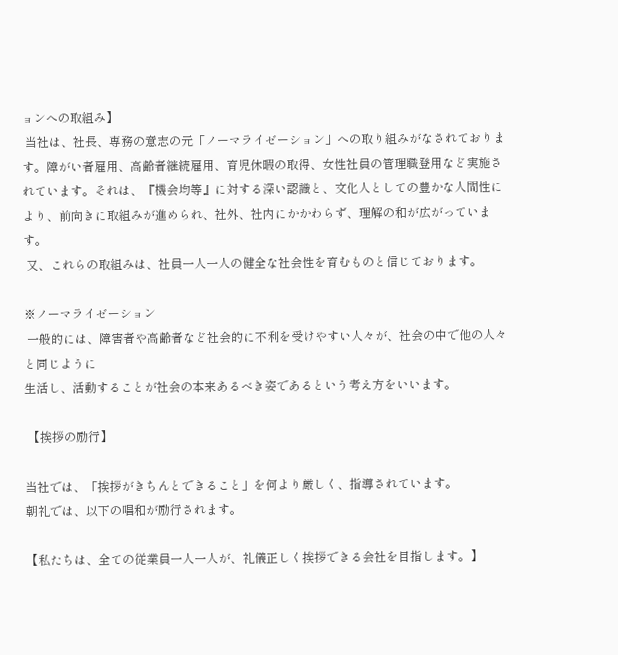ョンへの取組み】
 当社は、社長、専務の意志の元「ノーマライゼーション」への取り組みがなされております。障がい者雇用、高齢者継続雇用、育児休暇の取得、女性社員の管理職登用など実施されています。それは、『機会均等』に対する深い認識と、文化人としての豊かな人間性により、前向きに取組みが進められ、社外、社内にかかわらず、理解の和が広がっています。
 又、これらの取組みは、社員一人一人の健全な社会性を育むものと信じております。

※ノーマライゼーション
 一般的には、障害者や高齢者など社会的に不利を受けやすい人々が、社会の中で他の人々と同じように
生活し、活動することが社会の本来あるべき姿であるという考え方をいいます。

 【挨拶の励行】

当社では、「挨拶がきちんとできること」を何より厳しく、指導されています。
朝礼では、以下の唱和が励行されます。

【私たちは、全ての従業員一人一人が、礼儀正しく挨拶できる会社を目指します。】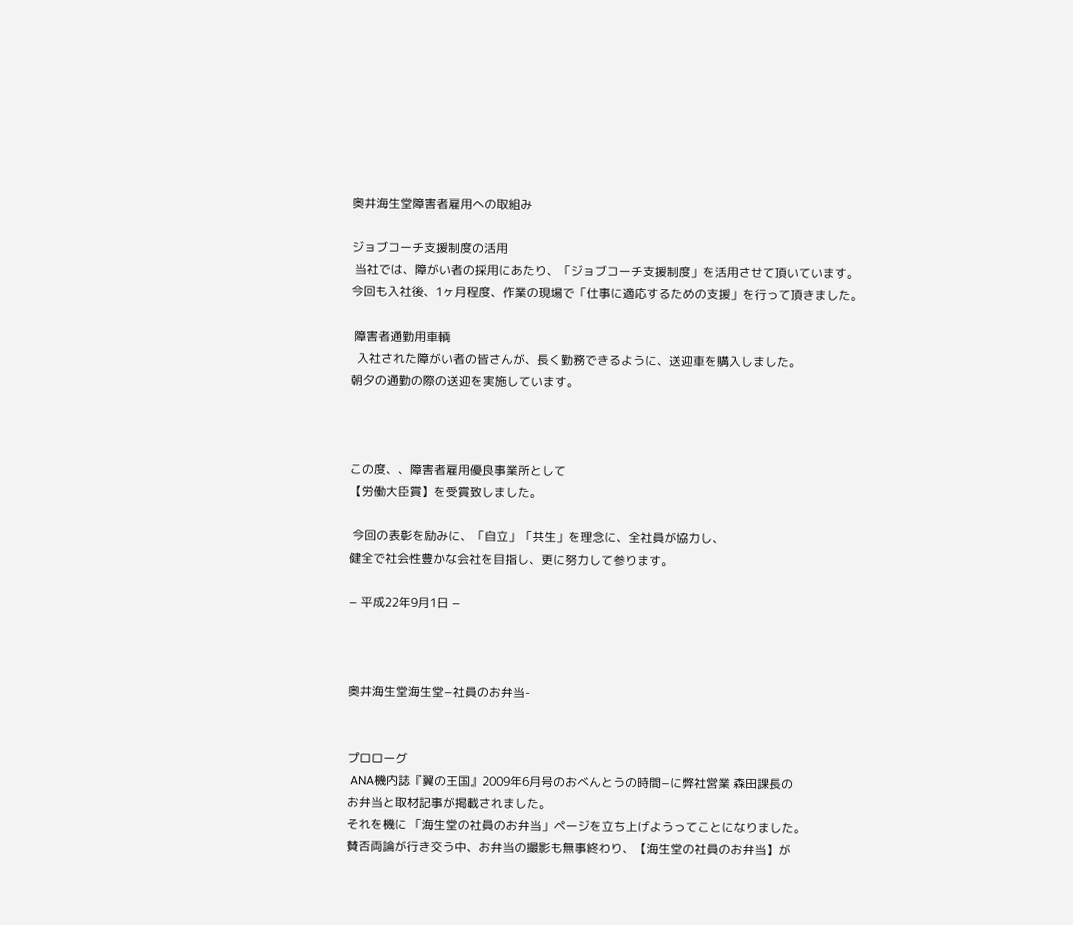奥井海生堂障害者雇用への取組み

ジョブコーチ支援制度の活用
 当社では、障がい者の採用にあたり、「ジョブコーチ支援制度」を活用させて頂いています。
今回も入社後、1ヶ月程度、作業の現場で「仕事に適応するための支援」を行って頂きました。

 障害者通勤用車輌
  入社された障がい者の皆さんが、長く勤務できるように、送迎車を購入しました。
朝夕の通勤の際の送迎を実施しています。



この度、、障害者雇用優良事業所として
【労働大臣賞】を受賞致しました。

 今回の表彰を励みに、「自立」「共生」を理念に、全社員が協力し、
健全で社会性豊かな会社を目指し、更に努力して参ります。

− 平成22年9月1日 −



奥井海生堂海生堂−社員のお弁当-


プロローグ
 ANA機内誌『翼の王国』2009年6月号のおべんとうの時間−に弊社営業 森田課長の
お弁当と取材記事が掲載されました。
それを機に 「海生堂の社員のお弁当」ページを立ち上げようってことになりました。
賛否両論が行き交う中、お弁当の撮影も無事終わり、【海生堂の社員のお弁当】が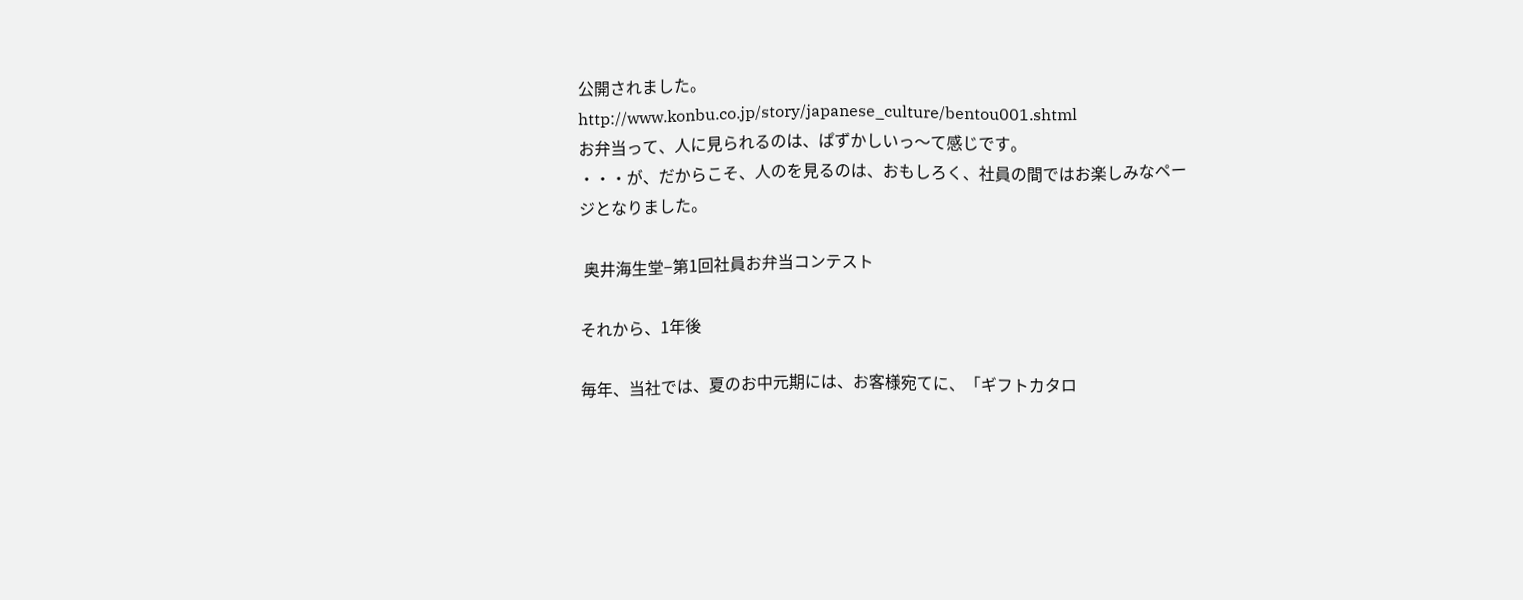公開されました。
http://www.konbu.co.jp/story/japanese_culture/bentou001.shtml
お弁当って、人に見られるのは、ぱずかしいっ〜て感じです。
・・・が、だからこそ、人のを見るのは、おもしろく、社員の間ではお楽しみなページとなりました。

 奥井海生堂−第1回社員お弁当コンテスト

それから、1年後

毎年、当社では、夏のお中元期には、お客様宛てに、「ギフトカタロ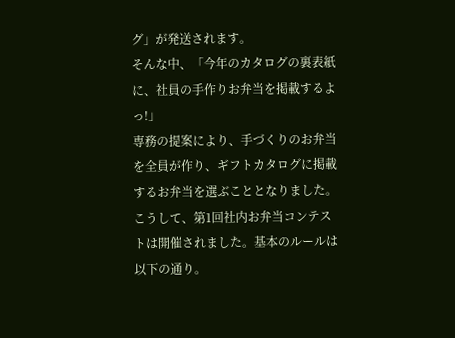グ」が発送されます。
そんな中、「今年のカタログの裏表紙に、社員の手作りお弁当を掲載するよっ!」
専務の提案により、手づくりのお弁当を全員が作り、ギフトカタログに掲載するお弁当を選ぶこととなりました。
こうして、第1回社内お弁当コンテストは開催されました。基本のルールは以下の通り。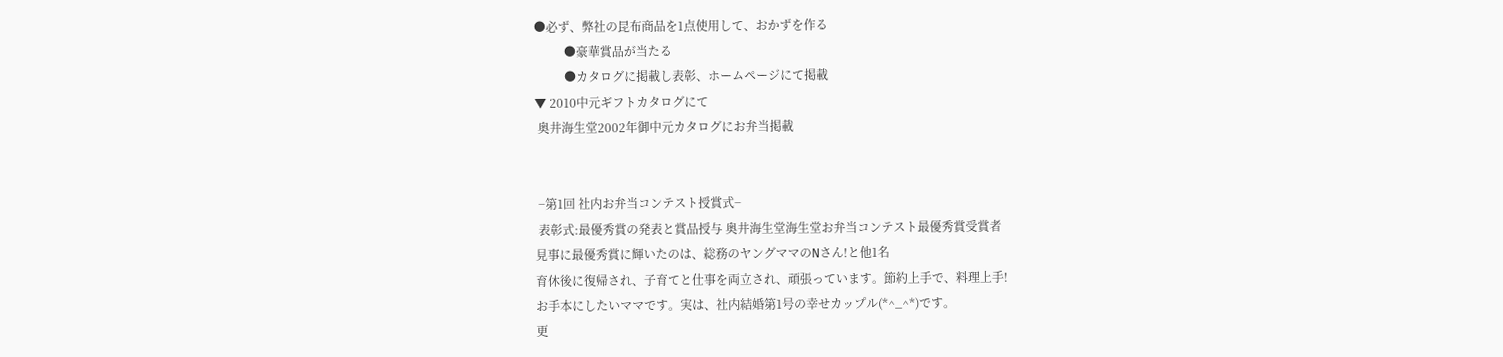●必ず、弊社の昆布商品を1点使用して、おかずを作る
          ●豪華賞品が当たる
          ●カタログに掲載し表彰、ホームページにて掲載
▼ 2010中元ギフトカタログにて
 奥井海生堂2002年御中元カタログにお弁当掲載


 −第1回 社内お弁当コンテスト授賞式−
 表彰式:最優秀賞の発表と賞品授与 奥井海生堂海生堂お弁当コンテスト最優秀賞受賞者
見事に最優秀賞に輝いたのは、総務のヤングママのNさん!と他1名
育休後に復帰され、子育てと仕事を両立され、頑張っています。節約上手で、料理上手!
お手本にしたいママです。実は、社内結婚第1号の幸せカップル(*^_^*)です。
更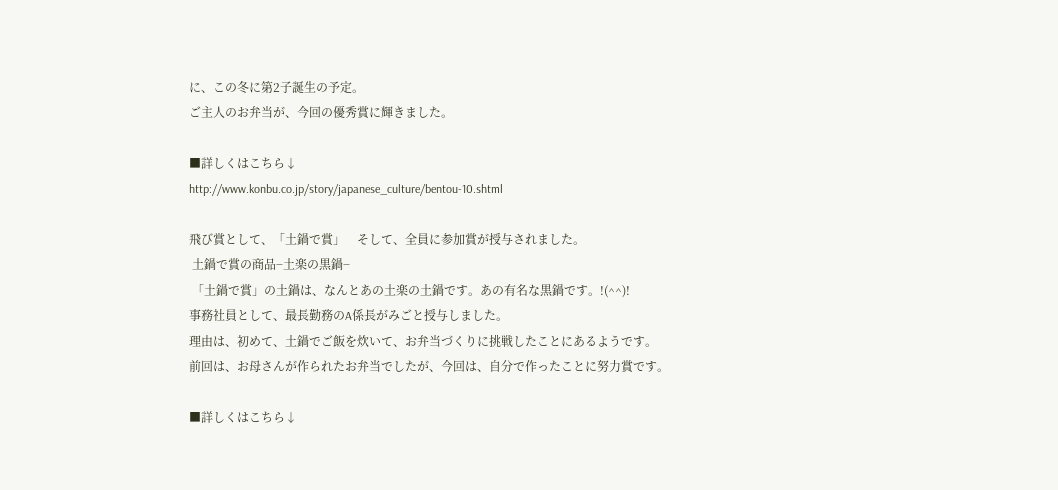に、この冬に第2子誕生の予定。
ご主人のお弁当が、今回の優秀賞に輝きました。

■詳しくはこちら↓
http://www.konbu.co.jp/story/japanese_culture/bentou-10.shtml

飛び賞として、「土鍋で賞」    そして、全員に参加賞が授与されました。
 土鍋で賞の商品−土楽の黒鍋−
 「土鍋で賞」の土鍋は、なんとあの土楽の土鍋です。あの有名な黒鍋です。!(^^)!
事務社員として、最長勤務のA係長がみごと授与しました。
理由は、初めて、土鍋でご飯を炊いて、お弁当づくりに挑戦したことにあるようです。
前回は、お母さんが作られたお弁当でしたが、今回は、自分で作ったことに努力賞です。

■詳しくはこちら↓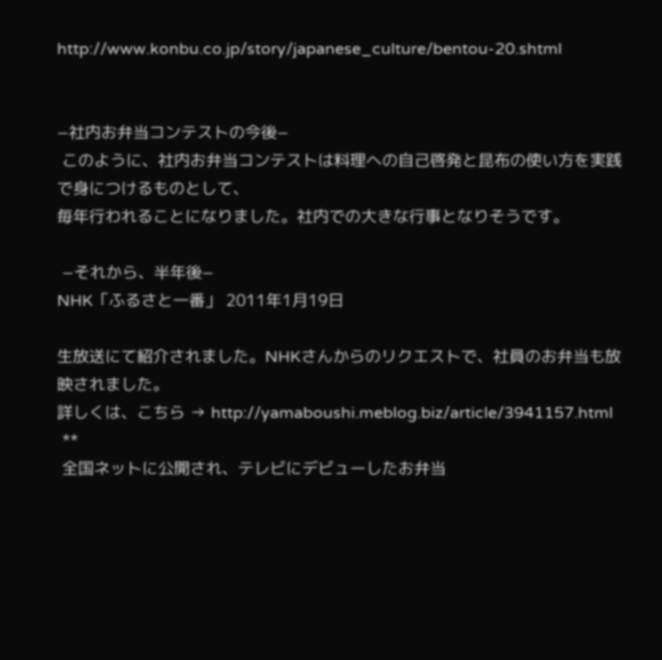http://www.konbu.co.jp/story/japanese_culture/bentou-20.shtml


−社内お弁当コンテストの今後−
 このように、社内お弁当コンテストは料理への自己啓発と昆布の使い方を実践で身につけるものとして、
毎年行われることになりました。社内での大きな行事となりそうです。

 −それから、半年後−
NHK「ふるさと一番」 2011年1月19日

生放送にて紹介されました。NHKさんからのリクエストで、社員のお弁当も放映されました。
詳しくは、こちら → http://yamaboushi.meblog.biz/article/3941157.html
 **
 全国ネットに公開され、テレビにデビューしたお弁当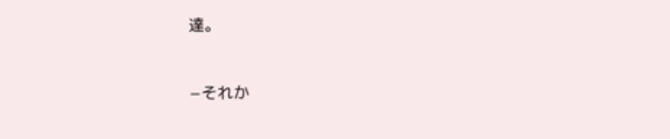達。


−それか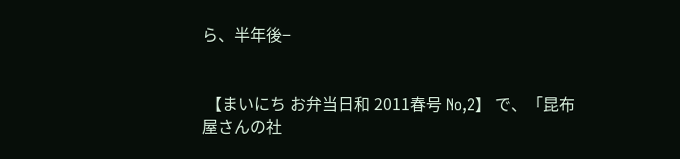ら、半年後−


 【まいにち お弁当日和 2011春号 No,2】 で、「昆布屋さんの社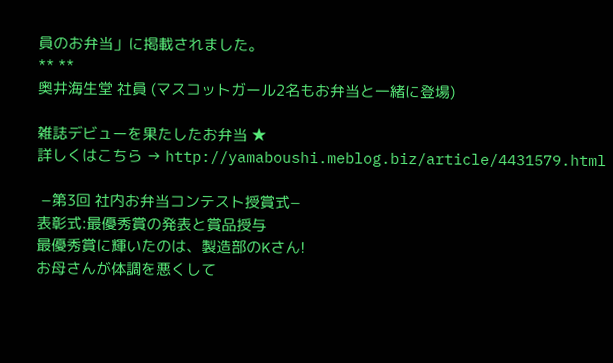員のお弁当」に掲載されました。
** **
奥井海生堂 社員 (マスコットガール2名もお弁当と一緒に登場)

雑誌デビューを果たしたお弁当 ★
詳しくはこちら → http://yamaboushi.meblog.biz/article/4431579.html

 −第3回 社内お弁当コンテスト授賞式−
表彰式:最優秀賞の発表と賞品授与
最優秀賞に輝いたのは、製造部のKさん!
お母さんが体調を悪くして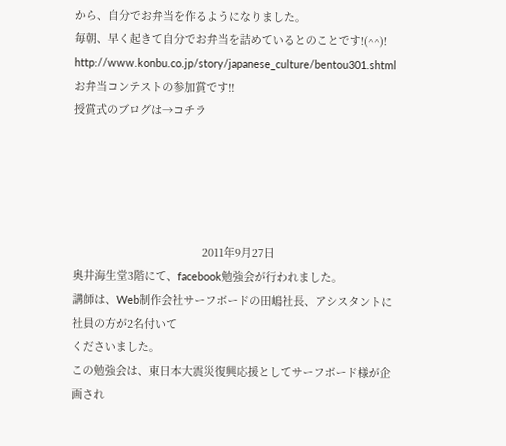から、自分でお弁当を作るようになりました。
毎朝、早く起きて自分でお弁当を詰めているとのことです!(^^)!
http://www.konbu.co.jp/story/japanese_culture/bentou301.shtml
お弁当コンテストの参加賞です!!
授賞式のブログは→コチラ





                                           2011年9月27日
奥井海生堂3階にて、facebook勉強会が行われました。
講師は、Web制作会社サーフボードの田嶋社長、アシスタントに社員の方が2名付いて
くださいました。
この勉強会は、東日本大震災復興応援としてサーフボード様が企画され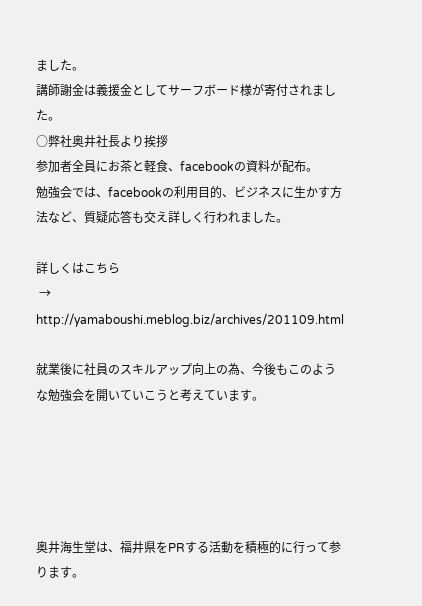ました。
講師謝金は義援金としてサーフボード様が寄付されました。
○弊社奥井社長より挨拶
参加者全員にお茶と軽食、facebookの資料が配布。
勉強会では、facebookの利用目的、ビジネスに生かす方法など、質疑応答も交え詳しく行われました。

詳しくはこちら
 → http://yamaboushi.meblog.biz/archives/201109.html

就業後に社員のスキルアップ向上の為、今後もこのような勉強会を開いていこうと考えています。





奥井海生堂は、福井県をPRする活動を積極的に行って参ります。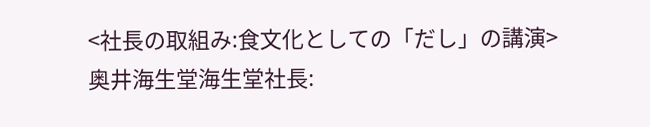<社長の取組み:食文化としての「だし」の講演>
奥井海生堂海生堂社長: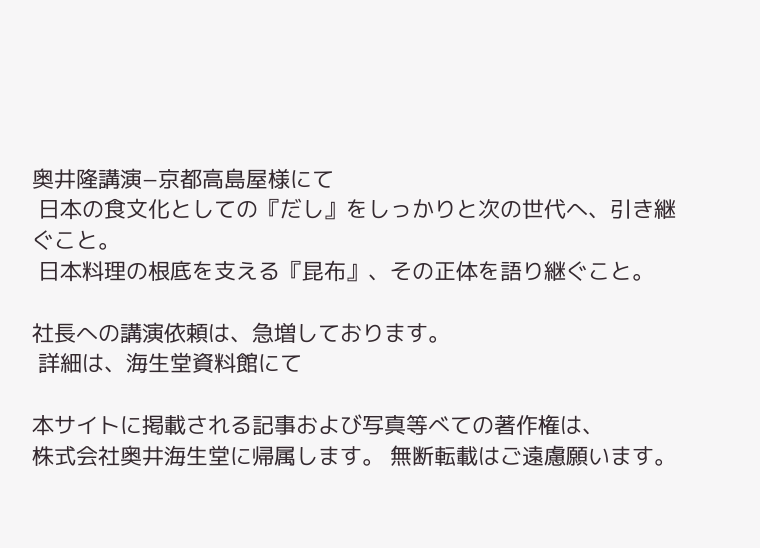奥井隆講演−京都高島屋様にて
 日本の食文化としての『だし』をしっかりと次の世代へ、引き継ぐこと。
 日本料理の根底を支える『昆布』、その正体を語り継ぐこと。

社長への講演依頼は、急増しております。
 詳細は、海生堂資料館にて

本サイトに掲載される記事および写真等べての著作権は、
株式会社奥井海生堂に帰属します。 無断転載はご遠慮願います。